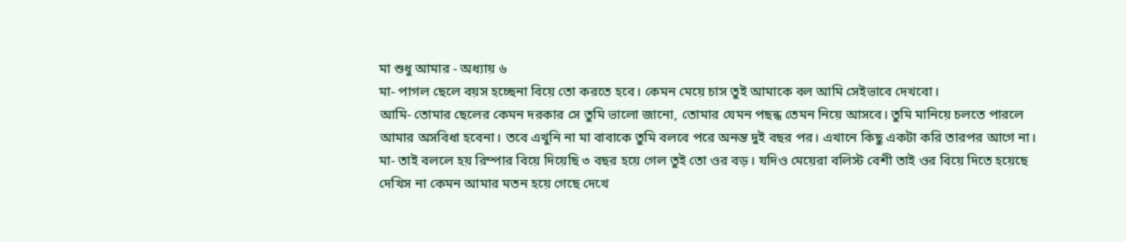মা শুধু আমার - অধ্যায় ৬
মা- পাগল ছেলে বয়স হচ্ছেনা বিয়ে তো করতে হবে। কেমন মেয়ে চাস তুই আমাকে বল আমি সেইভাবে দেখবো।
আমি- তোমার ছেলের কেমন দরকার সে তুমি ভালো জানো, তোমার যেমন পছন্ধ তেমন নিয়ে আসবে। তুমি মানিয়ে চলতে পারলে আমার অসবিধা হবেনা। তবে এখুনি না মা বাবাকে তুমি বলবে পরে অনন্ত দুই বছর পর। এখানে কিছু একটা করি তারপর আগে না।
মা- তাই বললে হয় রিম্পার বিয়ে দিয়েছি ৩ বছর হয়ে গেল তুই তো ওর বড়। যদিও মেয়েরা বলিস্ট বেশী তাই ওর বিয়ে দিতে হয়েছে দেখিস না কেমন আমার মতন হয়ে গেছে দেখে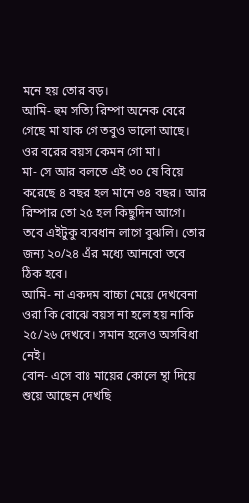মনে হয় তোর বড়।
আমি- হুম সত্যি রিম্পা অনেক বেরে গেছে মা যাক গে তবুও ভালো আছে। ওর বরের বয়স কেমন গো মা।
মা- সে আর বলতে এই ৩০ ষে বিয়ে করেছে ৪ বছর হল মানে ৩৪ বছর। আর রিম্পার তো ২৫ হল কিছুদিন আগে। তবে এইটুকু ব্যবধান লাগে বুঝলি। তোর জন্য ২০/২৪ এঁর মধ্যে আনবো তবে ঠিক হবে।
আমি- না একদম বাচ্চা মেয়ে দেখবেনা ওরা কি বোঝে বয়স না হলে হয় নাকি ২৫/২৬ দেখবে। সমান হলেও অসবিধা নেই।
বোন- এসে বাঃ মায়ের কোলে ম্থা দিয়ে শুয়ে আছেন দেখছি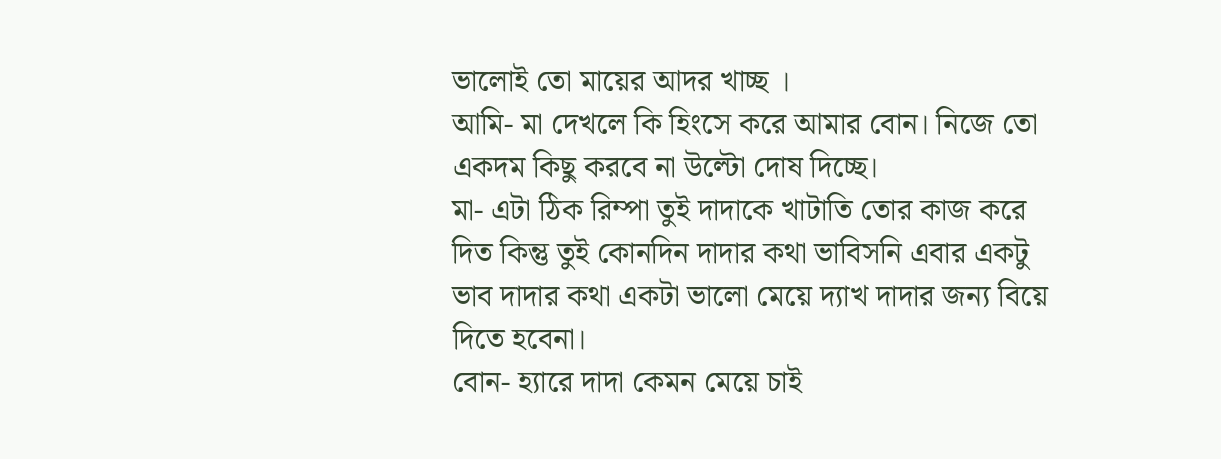ভালোই তো মায়ের আদর খাচ্ছ ।
আমি- মা দেখলে কি হিংসে করে আমার বোন। নিজে তো একদম কিছু করবে না উল্টো দোষ দিচ্ছে।
মা- এটা ঠিক রিম্পা তুই দাদাকে খাটাতি তোর কাজ করে দিত কিন্তু তুই কোনদিন দাদার কথা ভাবিসনি এবার একটু ভাব দাদার কথা একটা ভালো মেয়ে দ্যাখ দাদার জন্য বিয়ে দিতে হবেনা।
বোন- হ্যারে দাদা কেমন মেয়ে চাই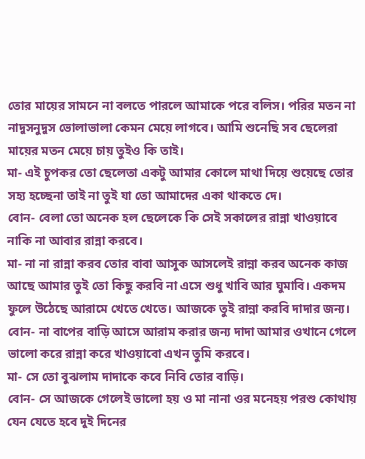তোর মায়ের সামনে না বলতে পারলে আমাকে পরে বলিস। পরির মতন না নাদুসনুদুস ভোলাভালা কেমন মেয়ে লাগবে। আমি শুনেছি সব ছেলেরা মায়ের মতন মেয়ে চায় তুইও কি তাই।
মা- এই চুপকর তো ছেলেতা একটু আমার কোলে মাথা দিয়ে শুয়েছে তোর সহ্য হচ্ছেনা তাই না তুই যা তো আমাদের একা থাকতে দে।
বোন- বেলা তো অনেক হল ছেলেকে কি সেই সকালের রান্না খাওয়াবে নাকি না আবার রান্না করবে।
মা- না না রান্না করব তোর বাবা আসুক আসলেই রান্না করব অনেক কাজ আছে আমার তুই তো কিছু করবি না এসে শুধু খাবি আর ঘুমাবি। একদম ফুলে উঠেছে আরামে খেতে খেতে। আজকে তুই রান্না করবি দাদার জন্য।
বোন- না বাপের বাড়ি আসে আরাম করার জন্য দাদা আমার ওখানে গেলে ভালো করে রান্না করে খাওয়াবো এখন তুমি করবে।
মা- সে তো বুঝলাম দাদাকে কবে নিবি তোর বাড়ি।
বোন- সে আজকে গেলেই ভালো হয় ও মা নানা ওর মনেহয় পরশু কোথায় যেন যেতে হবে দুই দিনের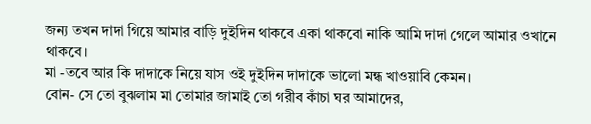জন্য তখন দাদা গিয়ে আমার বাড়ি দুইদিন থাকবে একা থাকবো নাকি আমি দাদা গেলে আমার ওখানে থাকবে।
মা -তবে আর কি দাদাকে নিয়ে যাস ওই দুইদিন দাদাকে ভালো মন্ধ খাওয়াবি কেমন।
বোন- সে তো বুঝলাম মা তোমার জামাই তো গরীব কাঁচা ঘর আমাদের,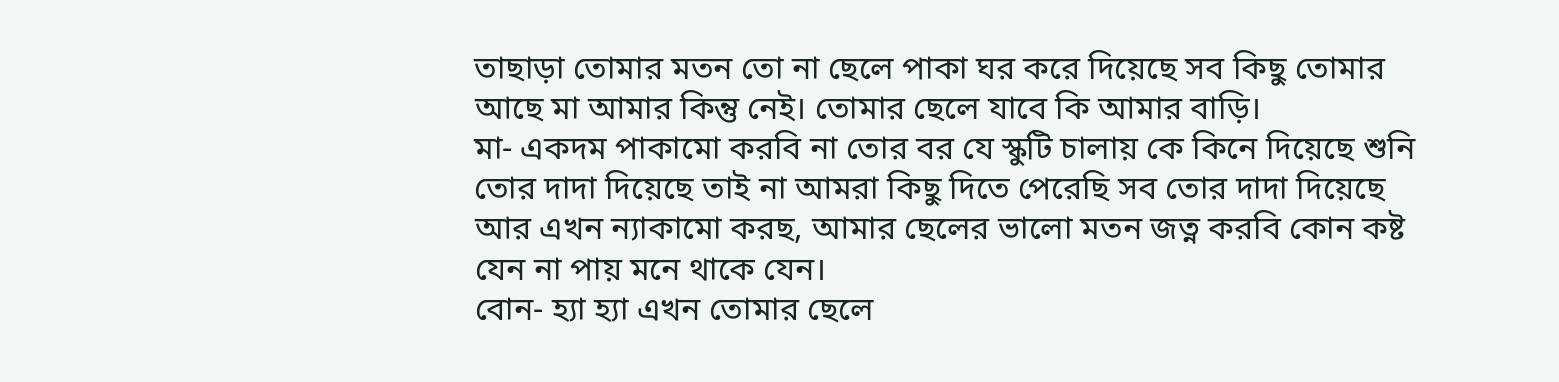তাছাড়া তোমার মতন তো না ছেলে পাকা ঘর করে দিয়েছে সব কিছু তোমার আছে মা আমার কিন্তু নেই। তোমার ছেলে যাবে কি আমার বাড়ি।
মা- একদম পাকামো করবি না তোর বর যে স্কুটি চালায় কে কিনে দিয়েছে শুনি তোর দাদা দিয়েছে তাই না আমরা কিছু দিতে পেরেছি সব তোর দাদা দিয়েছে আর এখন ন্যাকামো করছ, আমার ছেলের ভালো মতন জত্ন করবি কোন কষ্ট যেন না পায় মনে থাকে যেন।
বোন- হ্যা হ্যা এখন তোমার ছেলে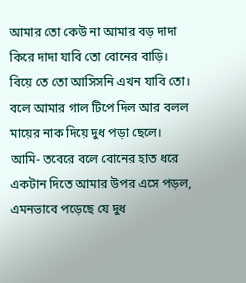আমার তো কেউ না আমার বড় দাদা কিরে দাদা যাবি তো বোনের বাড়ি। বিয়ে তে তো আসিসনি এখন যাবি তো। বলে আমার গাল টিপে দিল আর বলল মায়ের নাক দিয়ে দুধ পড়া ছেলে।
আমি- তবেরে বলে বোনের হাত ধরে একটান দিতে আমার উপর এসে পড়ল, এমনভাবে পড়েছে যে দুধ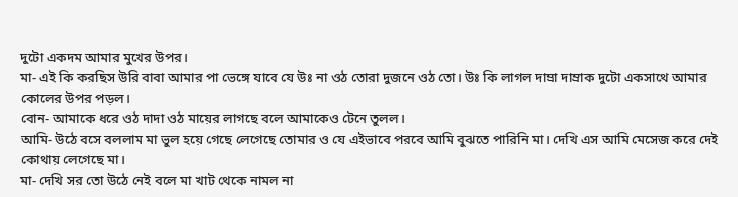দুটো একদম আমার মুখের উপর।
মা- এই কি করছিস উরি বাবা আমার পা ভেঙ্গে যাবে যে উঃ না ওঠ তোরা দুজনে ওঠ তো। উঃ কি লাগল দাম্রা দাম্রাক দুটো একসাথে আমার কোলের উপর পড়ল।
বোন- আমাকে ধরে ওঠ দাদা ওঠ মায়ের লাগছে বলে আমাকেও টেনে তুলল।
আমি- উঠে বসে বললাম মা ভুল হয়ে গেছে লেগেছে তোমার ও যে এইভাবে পরবে আমি বুঝতে পারিনি মা। দেখি এস আমি মেসেজ করে দেই কোথায় লেগেছে মা।
মা- দেখি সর তো উঠে নেই বলে মা খাট থেকে নামল না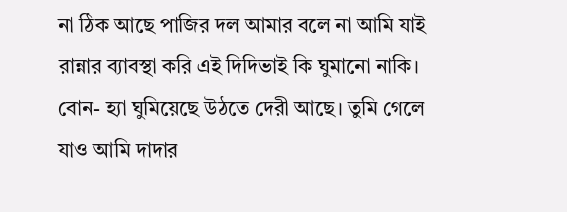না ঠিক আছে পাজির দল আমার বলে না আমি যাই রান্নার ব্যাবস্থা করি এই দিদিভাই কি ঘুমানো নাকি।
বোন- হ্যা ঘুমিয়েছে উঠতে দেরী আছে। তুমি গেলে যাও আমি দাদার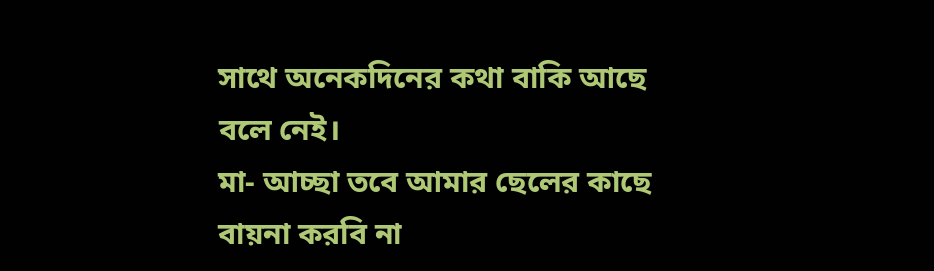সাথে অনেকদিনের কথা বাকি আছে বলে নেই।
মা- আচ্ছা তবে আমার ছেলের কাছে বায়না করবি না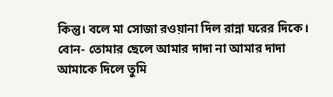কিন্তু। বলে মা সোজা রওয়ানা দিল রান্না ঘরের দিকে।
বোন- তোমার ছেলে আমার দাদা না আমার দাদা আমাকে দিলে তুমি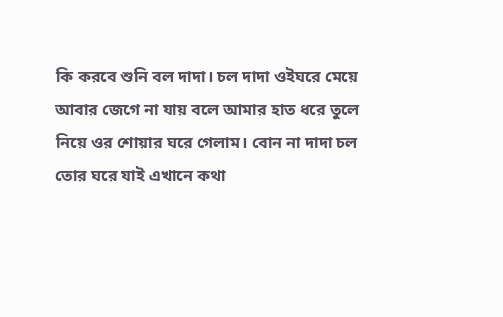কি করবে শুনি বল দাদা। চল দাদা ওইঘরে মেয়ে আবার জেগে না যায় বলে আমার হাত ধরে তুলে নিয়ে ওর শোয়ার ঘরে গেলাম। বোন না দাদা চল তোর ঘরে যাই এখানে কথা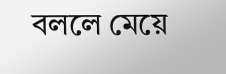বললে মেয়ে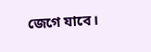জেগে যাবে।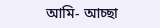আমি- আচ্ছা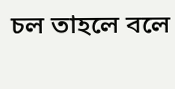চল তাহলে বলে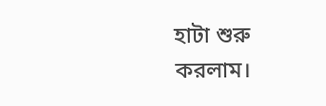হাটা শুরু করলাম।